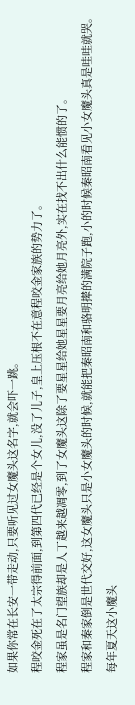如果你常在长安一带走动,只要听见过女魔头这名字,就会吓一跳。
程咬金死在了太宗得前面,到第四代已经是个女儿,没了儿子,皇上压根不在意程咬金家族的势力了。
程家虽是名门望族却是人丁越来越凋零,到了女魔头这除了要星星给她星星要月亮给她月亮外,实在找不出什么能惯的了。
程家和秦家倒是世代交好,这女魔头只是小女魔头的时候,就能把秦昭南和骆明撵的满院子跑,小的时候秦昭南看见小女魔头真是哇哇就哭。
每年夏天这小魔头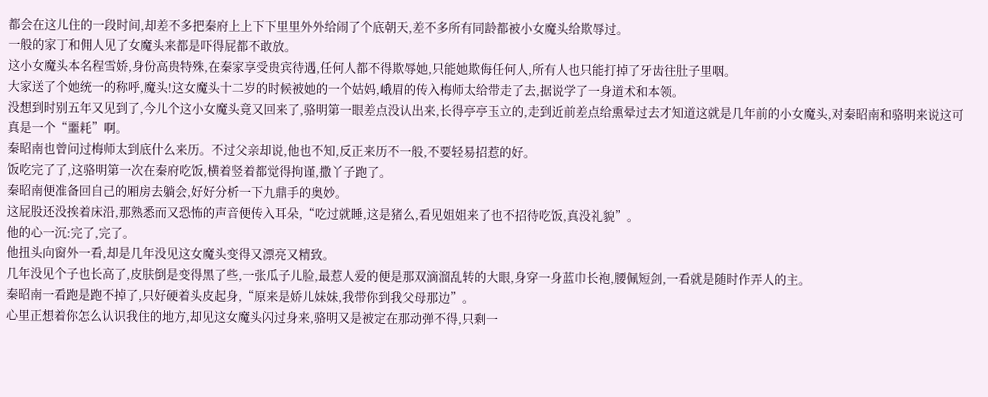都会在这儿住的一段时间,却差不多把秦府上上下下里里外外给闹了个底朝天,差不多所有同龄都被小女魔头给欺辱过。
一般的家丁和佣人见了女魔头来都是吓得屁都不敢放。
这小女魔头本名程雪娇,身份高贵特殊,在秦家享受贵宾待遇,任何人都不得欺辱她,只能她欺侮任何人,所有人也只能打掉了牙齿往肚子里咽。
大家送了个她统一的称呼,魔头!这女魔头十二岁的时候被她的一个姑妈,峨眉的传入梅师太给带走了去,据说学了一身道术和本领。
没想到时别五年又见到了,今儿个这小女魔头竟又回来了,骆明第一眼差点没认出来,长得亭亭玉立的,走到近前差点给熏晕过去才知道这就是几年前的小女魔头,对秦昭南和骆明来说这可真是一个“噩耗”啊。
秦昭南也曾问过梅师太到底什么来历。不过父亲却说,他也不知,反正来历不一般,不要轻易招惹的好。
饭吃完了了,这骆明第一次在秦府吃饭,横着竖着都觉得拘谨,撒丫子跑了。
秦昭南便准备回自己的厢房去躺会,好好分析一下九鼎手的奥妙。
这屁股还没挨着床沿,那熟悉而又恐怖的声音便传入耳朵,“吃过就睡,这是猪么,看见姐姐来了也不招待吃饭,真没礼貌”。
他的心一沉:完了,完了。
他扭头向窗外一看,却是几年没见这女魔头变得又漂亮又精致。
几年没见个子也长高了,皮肤倒是变得黑了些,一张瓜子儿脸,最惹人爱的便是那双滴溜乱转的大眼,身穿一身蓝巾长袍,腰佩短剑,一看就是随时作弄人的主。
秦昭南一看跑是跑不掉了,只好硬着头皮起身,“原来是娇儿妹妹,我带你到我父母那边”。
心里正想着你怎么认识我住的地方,却见这女魔头闪过身来,骆明又是被定在那动弹不得,只剩一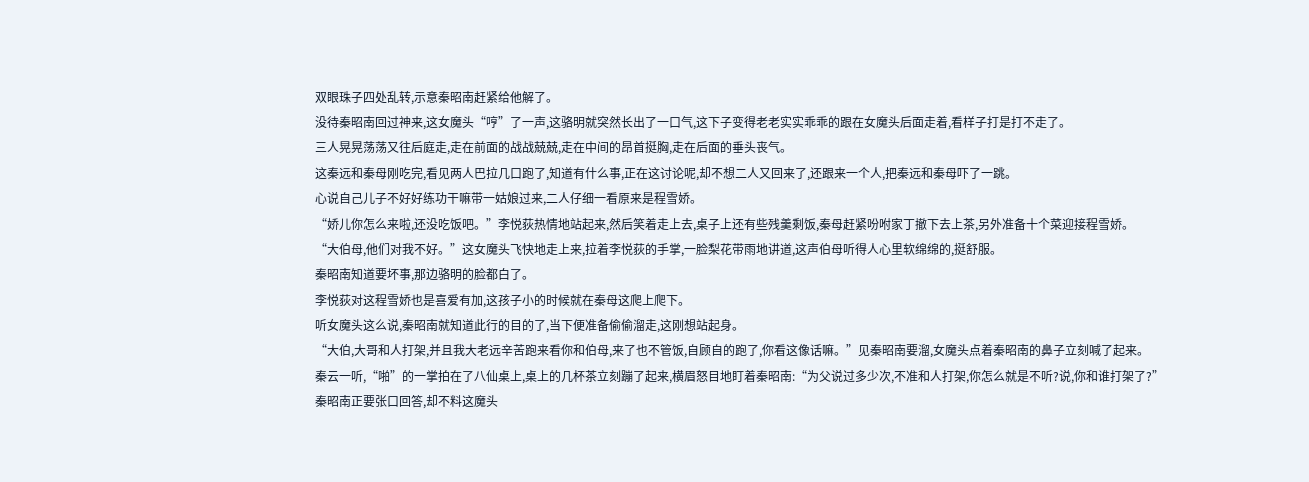双眼珠子四处乱转,示意秦昭南赶紧给他解了。
没待秦昭南回过神来,这女魔头“哼”了一声,这骆明就突然长出了一口气,这下子变得老老实实乖乖的跟在女魔头后面走着,看样子打是打不走了。
三人晃晃荡荡又往后庭走,走在前面的战战兢兢,走在中间的昂首挺胸,走在后面的垂头丧气。
这秦远和秦母刚吃完,看见两人巴拉几口跑了,知道有什么事,正在这讨论呢,却不想二人又回来了,还跟来一个人,把秦远和秦母吓了一跳。
心说自己儿子不好好练功干嘛带一姑娘过来,二人仔细一看原来是程雪娇。
“娇儿你怎么来啦,还没吃饭吧。”李悦荻热情地站起来,然后笑着走上去,桌子上还有些残羹剩饭,秦母赶紧吩咐家丁撤下去上茶,另外准备十个菜迎接程雪娇。
“大伯母,他们对我不好。”这女魔头飞快地走上来,拉着李悦荻的手掌,一脸梨花带雨地讲道,这声伯母听得人心里软绵绵的,挺舒服。
秦昭南知道要坏事,那边骆明的脸都白了。
李悦荻对这程雪娇也是喜爱有加,这孩子小的时候就在秦母这爬上爬下。
听女魔头这么说,秦昭南就知道此行的目的了,当下便准备偷偷溜走,这刚想站起身。
“大伯,大哥和人打架,并且我大老远辛苦跑来看你和伯母,来了也不管饭,自顾自的跑了,你看这像话嘛。”见秦昭南要溜,女魔头点着秦昭南的鼻子立刻喊了起来。
秦云一听,“啪”的一掌拍在了八仙桌上,桌上的几杯茶立刻蹦了起来,横眉怒目地盯着秦昭南:“为父说过多少次,不准和人打架,你怎么就是不听?说,你和谁打架了?”
秦昭南正要张口回答,却不料这魔头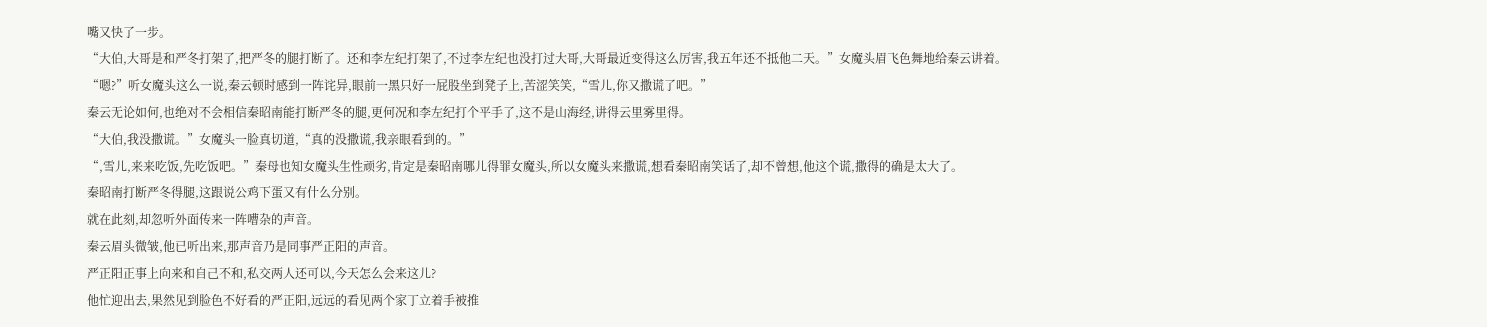嘴又快了一步。
“大伯,大哥是和严冬打架了,把严冬的腿打断了。还和李左纪打架了,不过李左纪也没打过大哥,大哥最近变得这么厉害,我五年还不抵他二天。”女魔头眉飞色舞地给秦云讲着。
“嗯?”听女魔头这么一说,秦云顿时感到一阵诧异,眼前一黑只好一屁股坐到凳子上,苦涩笑笑,“雪儿,你又撒谎了吧。”
秦云无论如何,也绝对不会相信秦昭南能打断严冬的腿,更何况和李左纪打个平手了,这不是山海经,讲得云里雾里得。
“大伯,我没撒谎。”女魔头一脸真切道,“真的没撒谎,我亲眼看到的。”
“,雪儿,来来吃饭,先吃饭吧。”秦母也知女魔头生性顽劣,肯定是秦昭南哪儿得罪女魔头,所以女魔头来撒谎,想看秦昭南笑话了,却不曾想,他这个谎,撒得的确是太大了。
秦昭南打断严冬得腿,这跟说公鸡下蛋又有什么分别。
就在此刻,却忽听外面传来一阵嘈杂的声音。
秦云眉头微皱,他已听出来,那声音乃是同事严正阳的声音。
严正阳正事上向来和自己不和,私交两人还可以,今天怎么会来这儿?
他忙迎出去,果然见到脸色不好看的严正阳,远远的看见两个家丁立着手被推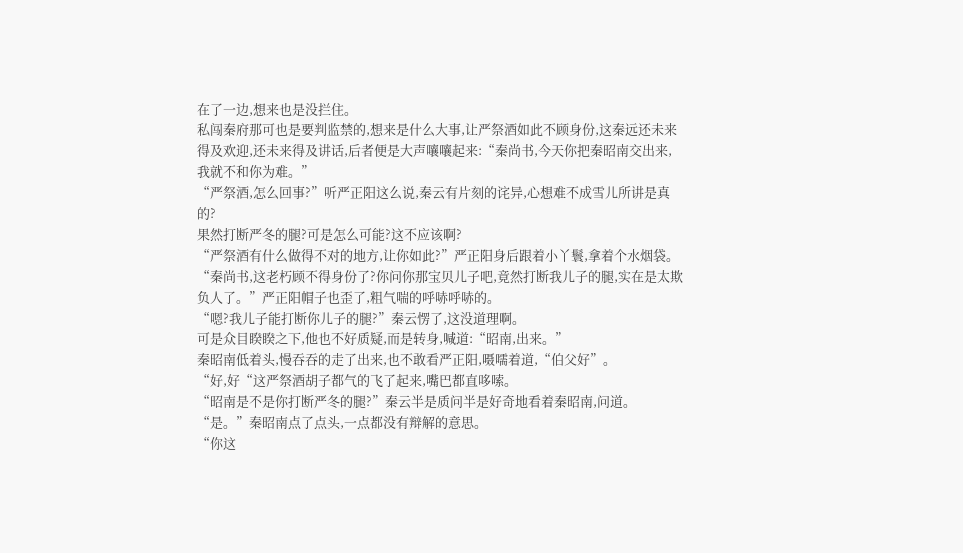在了一边,想来也是没拦住。
私闯秦府那可也是要判监禁的,想来是什么大事,让严祭酒如此不顾身份,这秦远还未来得及欢迎,还未来得及讲话,后者便是大声嚷嚷起来:“秦尚书,今天你把秦昭南交出来,我就不和你为难。”
“严祭酒,怎么回事?”听严正阳这么说,秦云有片刻的诧异,心想难不成雪儿所讲是真的?
果然打断严冬的腿?可是怎么可能?这不应该啊?
“严祭酒有什么做得不对的地方,让你如此?”严正阳身后跟着小丫鬟,拿着个水烟袋。
“秦尚书,这老朽顾不得身份了?你问你那宝贝儿子吧,竟然打断我儿子的腿,实在是太欺负人了。”严正阳帽子也歪了,粗气喘的呼哧呼哧的。
“嗯?我儿子能打断你儿子的腿?”秦云愣了,这没道理啊。
可是众目睽睽之下,他也不好质疑,而是转身,喊道:“昭南,出来。”
秦昭南低着头,慢吞吞的走了出来,也不敢看严正阳,嗫嚅着道,“伯父好”。
“好,好“这严祭酒胡子都气的飞了起来,嘴巴都直哆嗦。
“昭南是不是你打断严冬的腿?”秦云半是质问半是好奇地看着秦昭南,问道。
“是。”秦昭南点了点头,一点都没有辩解的意思。
“你这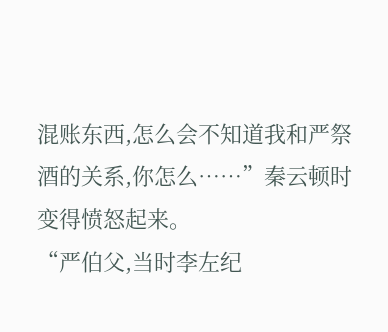混账东西,怎么会不知道我和严祭酒的关系,你怎么……”秦云顿时变得愤怒起来。
“严伯父,当时李左纪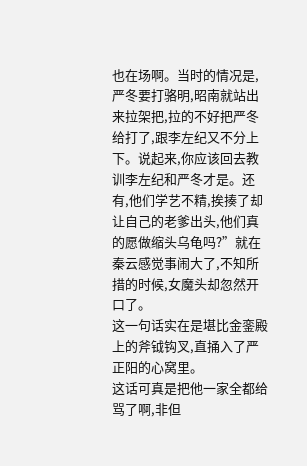也在场啊。当时的情况是,严冬要打骆明,昭南就站出来拉架把,拉的不好把严冬给打了,跟李左纪又不分上下。说起来,你应该回去教训李左纪和严冬才是。还有,他们学艺不精,挨揍了却让自己的老爹出头,他们真的愿做缩头乌龟吗?”就在秦云感觉事闹大了,不知所措的时候,女魔头却忽然开口了。
这一句话实在是堪比金銮殿上的斧钺钩叉,直捅入了严正阳的心窝里。
这话可真是把他一家全都给骂了啊,非但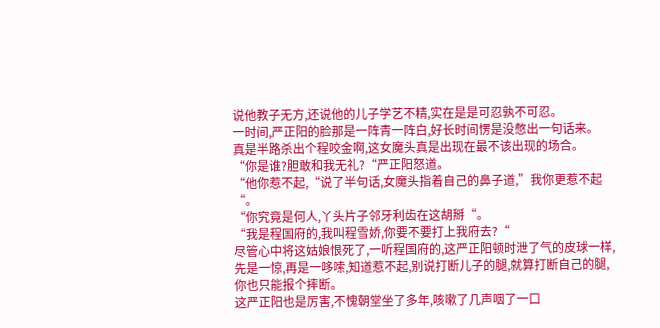说他教子无方,还说他的儿子学艺不精,实在是是可忍孰不可忍。
一时间,严正阳的脸那是一阵青一阵白,好长时间愣是没憋出一句话来。
真是半路杀出个程咬金啊,这女魔头真是出现在最不该出现的场合。
“你是谁?胆敢和我无礼?“严正阳怒道。
“他你惹不起,“说了半句话,女魔头指着自己的鼻子道,”我你更惹不起“。
“你究竟是何人,丫头片子邻牙利齿在这胡掰“。
“我是程国府的,我叫程雪娇,你要不要打上我府去?“
尽管心中将这姑娘恨死了,一听程国府的,这严正阳顿时泄了气的皮球一样,先是一惊,再是一哆嗦,知道惹不起,别说打断儿子的腿,就算打断自己的腿,你也只能报个摔断。
这严正阳也是厉害,不愧朝堂坐了多年,咳嗽了几声咽了一口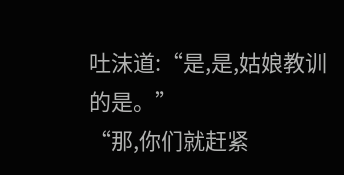吐沫道:“是,是,姑娘教训的是。”
“那,你们就赶紧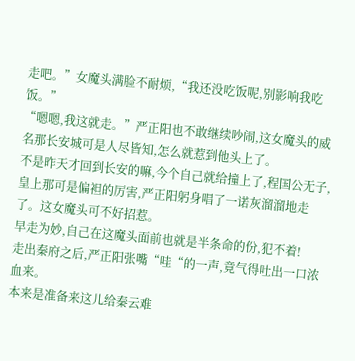走吧。”女魔头满脸不耐烦,“我还没吃饭呢,别影响我吃饭。”
“嗯嗯,我这就走。”严正阳也不敢继续吵闹,这女魔头的威名那长安城可是人尽皆知,怎么就惹到他头上了。
不是昨天才回到长安的嘛,今个自己就给撞上了,程国公无子,皇上那可是偏袒的厉害,严正阳躬身唱了一诺灰溜溜地走了。这女魔头可不好招惹。
早走为妙,自己在这魔头面前也就是半条命的份,犯不着!
走出秦府之后,严正阳张嘴“哇“的一声,竟气得吐出一口浓血来。
本来是准备来这儿给秦云难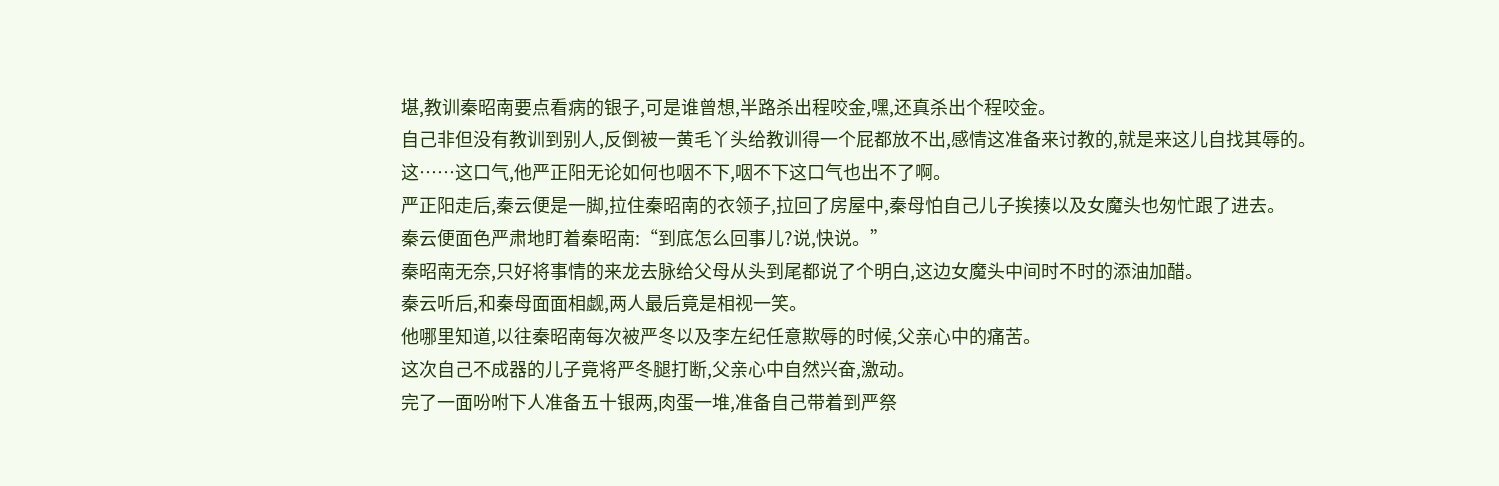堪,教训秦昭南要点看病的银子,可是谁曾想,半路杀出程咬金,嘿,还真杀出个程咬金。
自己非但没有教训到别人,反倒被一黄毛丫头给教训得一个屁都放不出,感情这准备来讨教的,就是来这儿自找其辱的。
这……这口气,他严正阳无论如何也咽不下,咽不下这口气也出不了啊。
严正阳走后,秦云便是一脚,拉住秦昭南的衣领子,拉回了房屋中,秦母怕自己儿子挨揍以及女魔头也匆忙跟了进去。
秦云便面色严肃地盯着秦昭南:“到底怎么回事儿?说,快说。”
秦昭南无奈,只好将事情的来龙去脉给父母从头到尾都说了个明白,这边女魔头中间时不时的添油加醋。
秦云听后,和秦母面面相觑,两人最后竟是相视一笑。
他哪里知道,以往秦昭南每次被严冬以及李左纪任意欺辱的时候,父亲心中的痛苦。
这次自己不成器的儿子竟将严冬腿打断,父亲心中自然兴奋,激动。
完了一面吩咐下人准备五十银两,肉蛋一堆,准备自己带着到严祭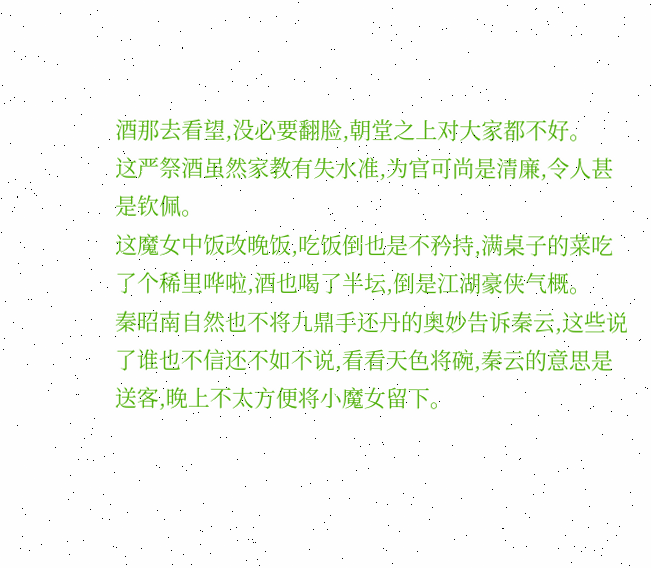酒那去看望,没必要翻脸,朝堂之上对大家都不好。
这严祭酒虽然家教有失水准,为官可尚是清廉,令人甚是钦佩。
这魔女中饭改晚饭,吃饭倒也是不矜持,满桌子的菜吃了个稀里哗啦,酒也喝了半坛,倒是江湖豪侠气概。
秦昭南自然也不将九鼎手还丹的奥妙告诉秦云,这些说了谁也不信还不如不说,看看天色将碗,秦云的意思是送客,晚上不太方便将小魔女留下。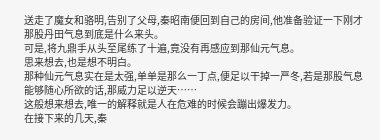送走了魔女和骆明,告别了父母,秦昭南便回到自己的房间,他准备验证一下刚才那股丹田气息到底是什么来头。
可是,将九鼎手从头至尾练了十遍,竟没有再感应到那仙元气息。
思来想去,也是想不明白。
那种仙元气息实在是太强,单单是那么一丁点,便足以干掉一严冬,若是那股气息能够随心所欲的话,那威力足以逆天……
这般想来想去,唯一的解释就是人在危难的时候会蹦出爆发力。
在接下来的几天,秦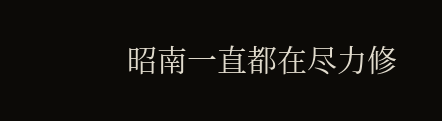昭南一直都在尽力修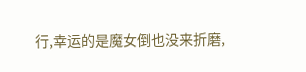行,幸运的是魔女倒也没来折磨,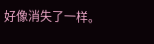好像消失了一样。